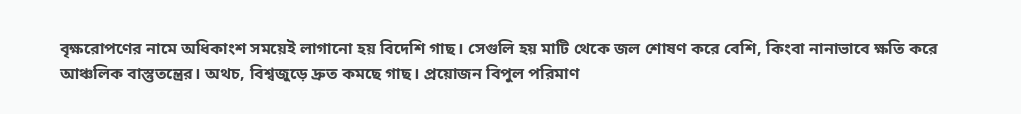বৃক্ষরোপণের নামে অধিকাংশ সময়েই লাগানো হয় বিদেশি গাছ। সেগুলি হয় মাটি থেকে জল শোষণ করে বেশি, কিংবা নানাভাবে ক্ষতি করে আঞ্চলিক বাস্তুতন্ত্রের। অথচ, বিশ্বজুড়ে দ্রুত কমছে গাছ। প্রয়োজন বিপুল পরিমাণ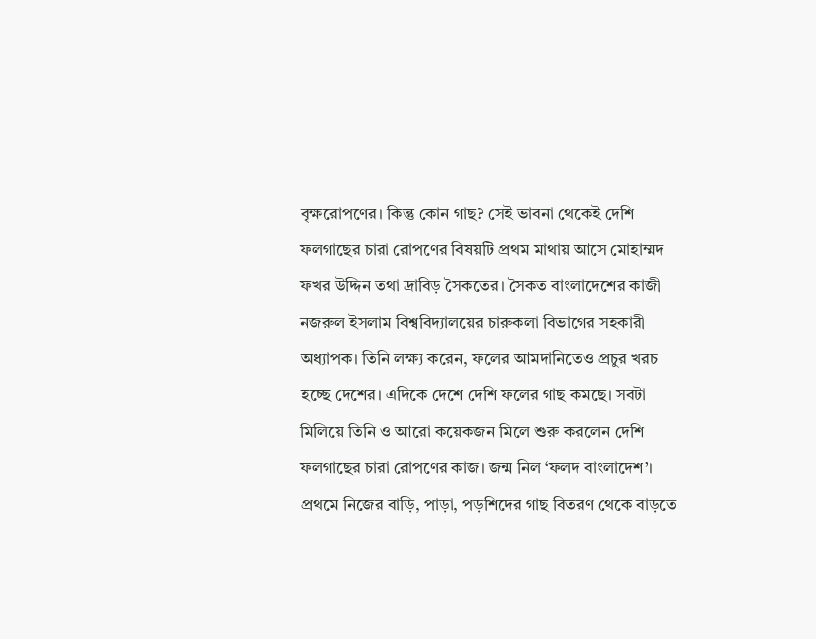বৃক্ষরোপণের। কিন্তু কোন গাছ? সেই ভাবনা থেকেই দেশি ফলগাছের চারা রোপণের বিষয়টি প্রথম মাথায় আসে মোহাম্মদ ফখর উদ্দিন তথা দ্রাবিড় সৈকতের। সৈকত বাংলাদেশের কাজী নজরুল ইসলাম বিশ্ববিদ্যালয়ের চারুকলা বিভাগের সহকারী অধ্যাপক। তিনি লক্ষ্য করেন, ফলের আমদানিতেও প্রচুর খরচ হচ্ছে দেশের। এদিকে দেশে দেশি ফলের গাছ কমছে। সবটা মিলিয়ে তিনি ও আরো কয়েকজন মিলে শুরু করলেন দেশি ফলগাছের চারা রোপণের কাজ। জন্ম নিল ‘ফলদ বাংলাদেশ’। প্রথমে নিজের বাড়ি, পাড়া, পড়শিদের গাছ বিতরণ থেকে বাড়তে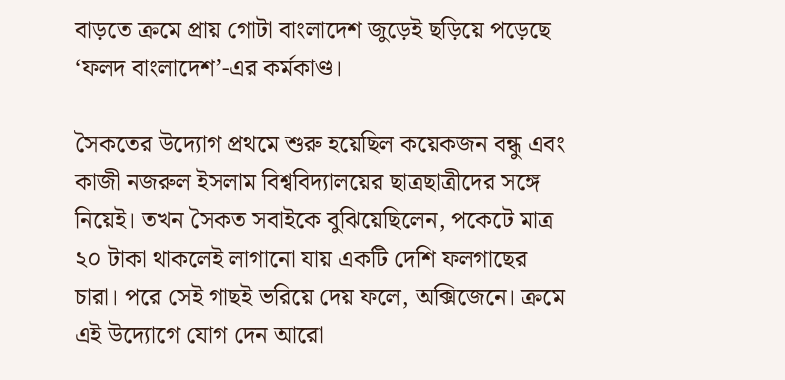বাড়তে ক্রমে প্রায় গোটা বাংলাদেশ জুড়েই ছড়িয়ে পড়েছে ‘ফলদ বাংলাদেশ’-এর কর্মকাণ্ড।

সৈকতের উদ্যোগ প্রথমে শুরু হয়েছিল কয়েকজন বন্ধু এবং কাজী নজরুল ইসলাম বিশ্ববিদ্যালয়ের ছাত্রছাত্রীদের সঙ্গে নিয়েই। তখন সৈকত সবাইকে বুঝিয়েছিলেন, পকেটে মাত্র ২০ টাকা থাকলেই লাগানো যায় একটি দেশি ফলগাছের চারা। পরে সেই গাছই ভরিয়ে দেয় ফলে, অক্সিজেনে। ক্রমে এই উদ্যোগে যোগ দেন আরো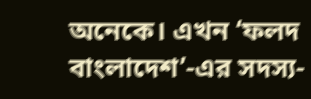অনেকে। এখন ‘ফলদ বাংলাদেশ’-এর সদস্য-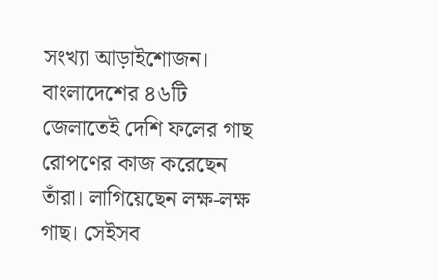সংখ্যা আড়াইশোজন। বাংলাদেশের ৪৬টি জেলাতেই দেশি ফলের গাছ রোপণের কাজ করেছেন তাঁরা। লাগিয়েছেন লক্ষ-লক্ষ গাছ। সেইসব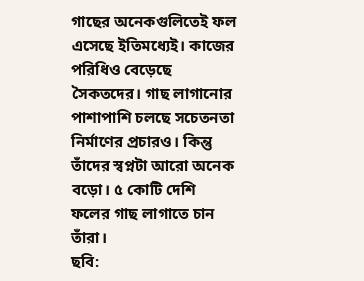গাছের অনেকগুলিতেই ফল এসেছে ইতিমধ্যেই। কাজের পরিধিও বেড়েছে সৈকতদের। গাছ লাগানোর পাশাপাশি চলছে সচেতনতা নির্মাণের প্রচারও। কিন্তু তাঁদের স্বপ্নটা আরো অনেক বড়ো। ৫ কোটি দেশি ফলের গাছ লাগাতে চান তাঁরা।
ছবি: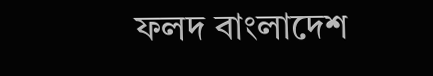ফলদ বাংলাদেশ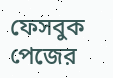ফেসবুক পেজের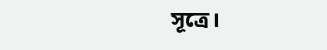সূত্রে।